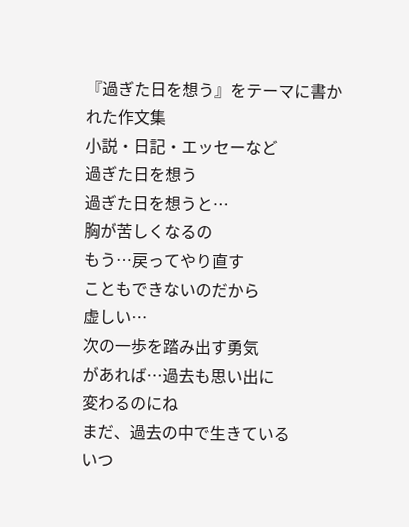『過ぎた日を想う』をテーマに書かれた作文集
小説・日記・エッセーなど
過ぎた日を想う
過ぎた日を想うと…
胸が苦しくなるの
もう…戻ってやり直す
こともできないのだから
虚しい…
次の一歩を踏み出す勇気
があれば…過去も思い出に
変わるのにね
まだ、過去の中で生きている
いつ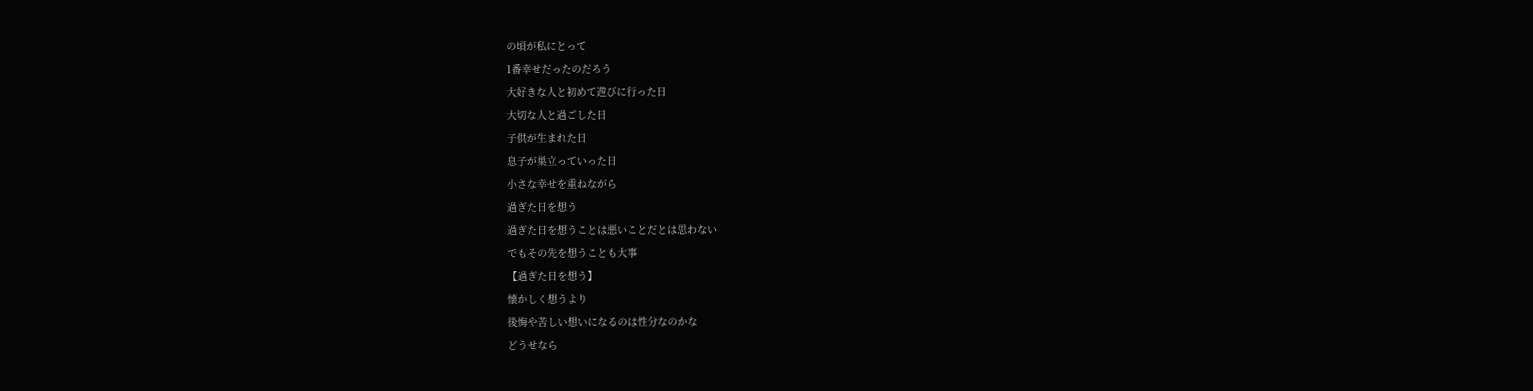の頃が私にとって
1番幸せだったのだろう
大好きな人と初めて遊びに行った日
大切な人と過ごした日
子供が生まれた日
息子が巣立っていった日
小さな幸せを重ねながら
過ぎた日を想う
過ぎた日を想うことは悪いことだとは思わない
でもその先を想うことも大事
【過ぎた日を想う】
懐かしく想うより
後悔や苦しい想いになるのは性分なのかな
どうせなら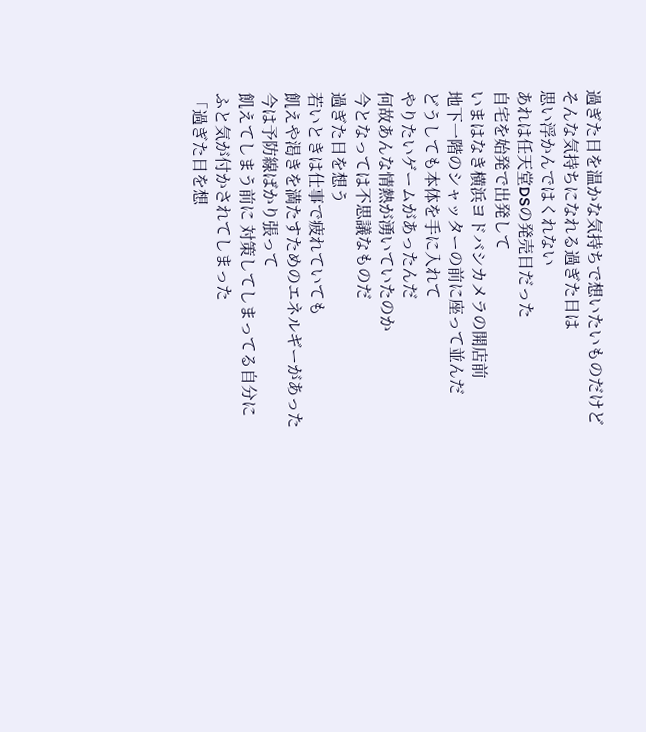過ぎた日を温かな気持ちで想いたいものだけど
そんな気持ちになれる過ぎた日は
思い浮かんではくれない
あれは任天堂DSの発売日だった
自宅を始発で出発して
いまはなき横浜ヨドバシカメラの開店前
地下一階のシャッターの前に座って並んだ
どうしても本体を手に入れて
やりたいゲームがあったんだ
何故あんな情熱が湧いていたのか
今となっては不思議なものだ
過ぎた日を想う
若いときは仕事で疲れていても
飢えや渇きを満たすためのエネルギーがあった
今は予防線ばかり張って
飢えてしまう前に 対策してしまってる自分に
ふと気が付かされてしまった
「過ぎた日を想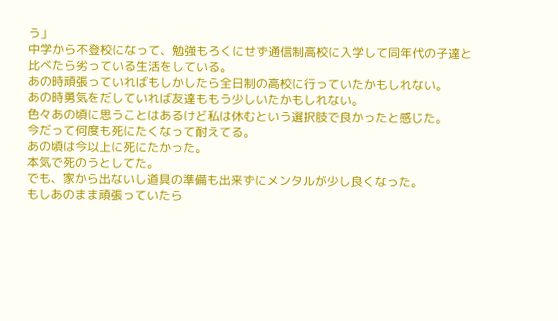う」
中学から不登校になって、勉強もろくにせず通信制高校に入学して同年代の子達と比べたら劣っている生活をしている。
あの時頑張っていればもしかしたら全日制の高校に行っていたかもしれない。
あの時勇気をだしていれば友達ももう少しいたかもしれない。
色々あの頃に思うことはあるけど私は休むという選択肢で良かったと感じた。
今だって何度も死にたくなって耐えてる。
あの頃は今以上に死にたかった。
本気で死のうとしてた。
でも、家から出ないし道具の準備も出来ずにメンタルが少し良くなった。
もしあのまま頑張っていたら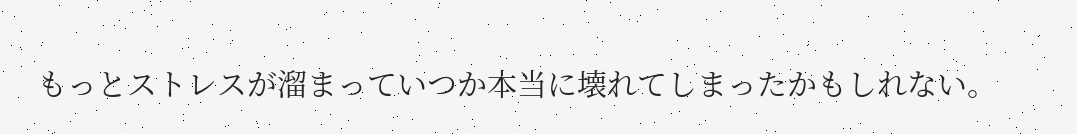もっとストレスが溜まっていつか本当に壊れてしまったかもしれない。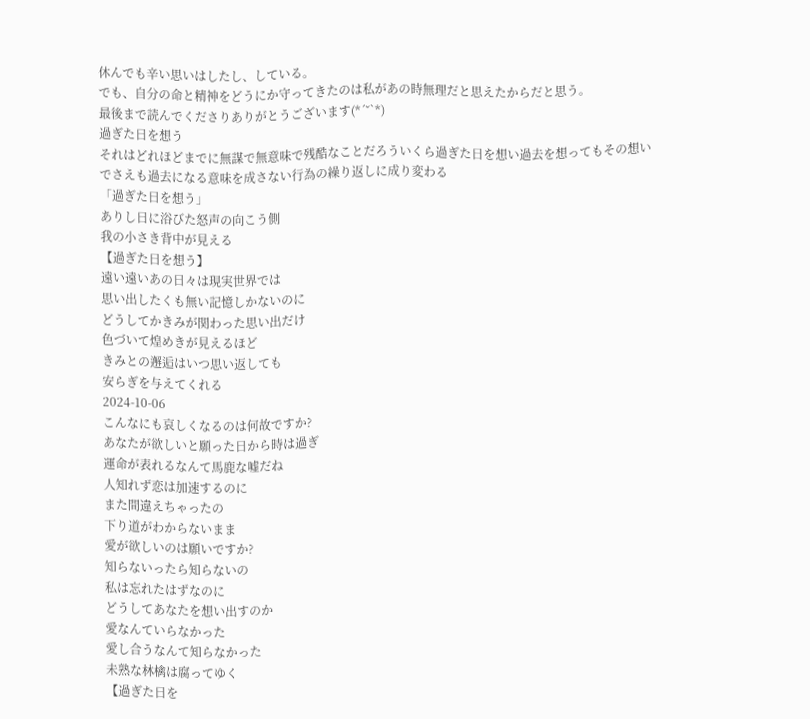休んでも辛い思いはしたし、している。
でも、自分の命と精神をどうにか守ってきたのは私があの時無理だと思えたからだと思う。
最後まで読んでくださりありがとうございます(*´˘`*)
過ぎた日を想う
それはどれほどまでに無謀で無意味で残酷なことだろういくら過ぎた日を想い過去を想ってもその想いでさえも過去になる意味を成さない行為の繰り返しに成り変わる
「過ぎた日を想う」
ありし日に浴びた怒声の向こう側
我の小さき背中が見える
【過ぎた日を想う】
遠い遠いあの日々は現実世界では
思い出したくも無い記憶しかないのに
どうしてかきみが関わった思い出だけ
色づいて煌めきが見えるほど
きみとの邂逅はいつ思い返しても
安らぎを与えてくれる
2024-10-06
こんなにも哀しくなるのは何故ですか?
あなたが欲しいと願った日から時は過ぎ
運命が表れるなんて馬鹿な嘘だね
人知れず恋は加速するのに
また間違えちゃったの
下り道がわからないまま
愛が欲しいのは願いですか?
知らないったら知らないの
私は忘れたはずなのに
どうしてあなたを想い出すのか
愛なんていらなかった
愛し合うなんて知らなかった
未熟な林檎は腐ってゆく
【過ぎた日を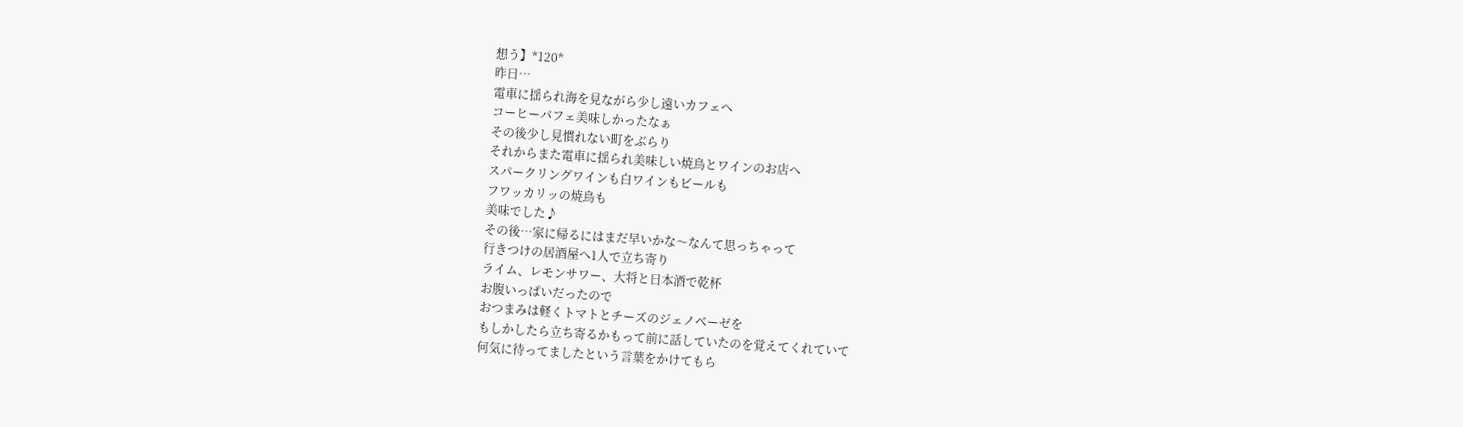想う】*120*
昨日…
電車に揺られ海を見ながら少し遠いカフェへ
コーヒーパフェ美味しかったなぁ
その後少し見慣れない町をぶらり
それからまた電車に揺られ美味しい焼鳥とワインのお店へ
スパークリングワインも白ワインもビールも
フワッカリッの焼鳥も
美味でした♪
その後…家に帰るにはまだ早いかな〜なんて思っちゃって
行きつけの居酒屋へ1人で立ち寄り
ライム、レモンサワー、大将と日本酒で乾杯
お腹いっぱいだったので
おつまみは軽くトマトとチーズのジェノベーゼを
もしかしたら立ち寄るかもって前に話していたのを覚えてくれていて
何気に待ってましたという言葉をかけてもら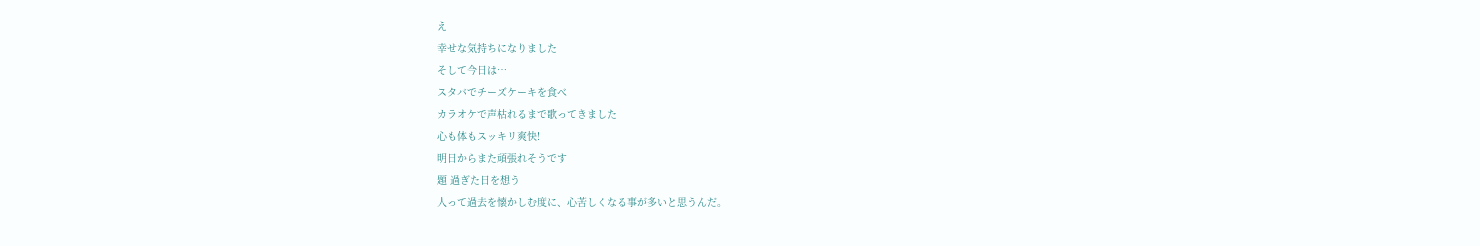え
幸せな気持ちになりました
そして今日は…
スタバでチーズケーキを食べ
カラオケで声枯れるまで歌ってきました
心も体もスッキリ爽快!
明日からまた頑張れそうです
題 過ぎた日を想う
人って過去を懐かしむ度に、心苦しくなる事が多いと思うんだ。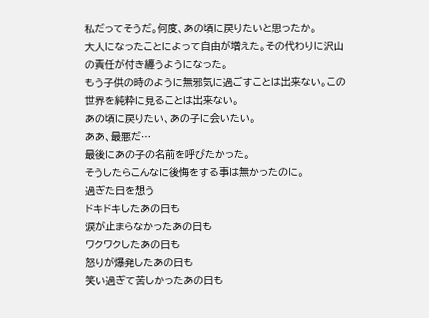私だってそうだ。何度、あの頃に戻りたいと思ったか。
大人になったことによって自由が増えた。その代わりに沢山の責任が付き纏うようになった。
もう子供の時のように無邪気に過ごすことは出来ない。この世界を純粋に見ることは出来ない。
あの頃に戻りたい、あの子に会いたい。
ああ、最悪だ…
最後にあの子の名前を呼びたかった。
そうしたらこんなに後悔をする事は無かったのに。
過ぎた日を想う
ドキドキしたあの日も
涙が止まらなかったあの日も
ワクワクしたあの日も
怒りが爆発したあの日も
笑い過ぎて苦しかったあの日も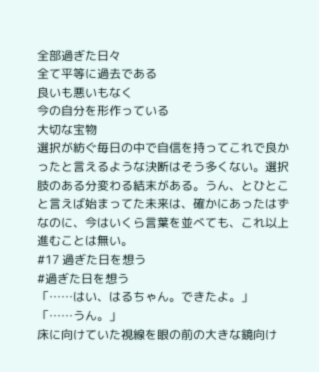全部過ぎた日々
全て平等に過去である
良いも悪いもなく
今の自分を形作っている
大切な宝物
選択が紡ぐ毎日の中で自信を持ってこれで良かったと言えるような決断はそう多くない。選択肢のある分変わる結末がある。うん、とひとこと言えば始まってた未来は、確かにあったはずなのに、今はいくら言葉を並べても、これ以上進むことは無い。
#17 過ぎた日を想う
#過ぎた日を想う
「……はい、はるちゃん。できたよ。」
「……うん。」
床に向けていた視線を眼の前の大きな鏡向け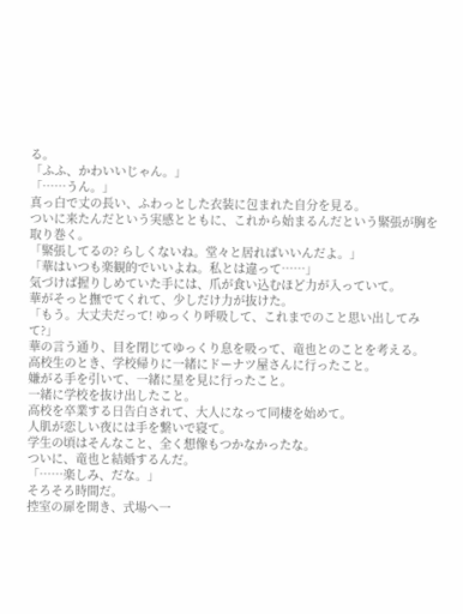る。
「ふふ、かわいいじゃん。」
「……うん。」
真っ白で丈の長い、ふわっとした衣装に包まれた自分を見る。
ついに来たんだという実感とともに、これから始まるんだという緊張が胸を取り巻く。
「緊張してるの? らしくないね。堂々と居ればいいんだよ。」
「華はいつも楽観的でいいよね。私とは違って……」
気づけば握りしめていた手には、爪が食い込むほど力が入っていて。
華がそっと撫でてくれて、少しだけ力が抜けた。
「もう。大丈夫だって! ゆっくり呼吸して、これまでのこと思い出してみて?」
華の言う通り、目を閉じてゆっくり息を吸って、竜也とのことを考える。
高校生のとき、学校帰りに一緒にドーナツ屋さんに行ったこと。
嫌がる手を引いて、一緒に星を見に行ったこと。
一緒に学校を抜け出したこと。
高校を卒業する日告白されて、大人になって同棲を始めて。
人肌が恋しい夜には手を繋いで寝て。
学生の頃はそんなこと、全く想像もつかなかったな。
ついに、竜也と結婚するんだ。
「……楽しみ、だな。」
そろそろ時間だ。
控室の扉を開き、式場へ一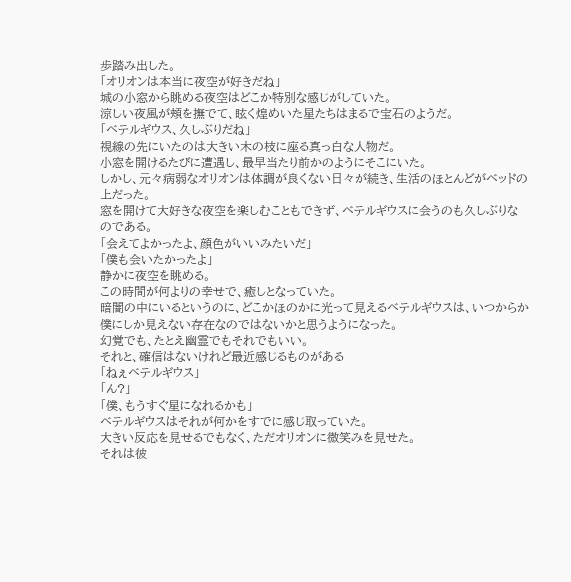歩踏み出した。
「オリオンは本当に夜空が好きだね」
城の小窓から眺める夜空はどこか特別な感じがしていた。
涼しい夜風が頬を撫でて、眩く煌めいた星たちはまるで宝石のようだ。
「ベテルギウス、久しぶりだね」
視線の先にいたのは大きい木の枝に座る真っ白な人物だ。
小窓を開けるたびに遭遇し、最早当たり前かのようにそこにいた。
しかし、元々病弱なオリオンは体調が良くない日々が続き、生活のほとんどがベッドの上だった。
窓を開けて大好きな夜空を楽しむこともできず、ベテルギウスに会うのも久しぶりなのである。
「会えてよかったよ、顔色がいいみたいだ」
「僕も会いたかったよ」
静かに夜空を眺める。
この時間が何よりの幸せで、癒しとなっていた。
暗闇の中にいるというのに、どこかほのかに光って見えるベテルギウスは、いつからか僕にしか見えない存在なのではないかと思うようになった。
幻覚でも、たとえ幽霊でもそれでもいい。
それと、確信はないけれど最近感じるものがある
「ねぇベテルギウス」
「ん?」
「僕、もうすぐ星になれるかも」
ベテルギウスはそれが何かをすでに感じ取っていた。
大きい反応を見せるでもなく、ただオリオンに微笑みを見せた。
それは彼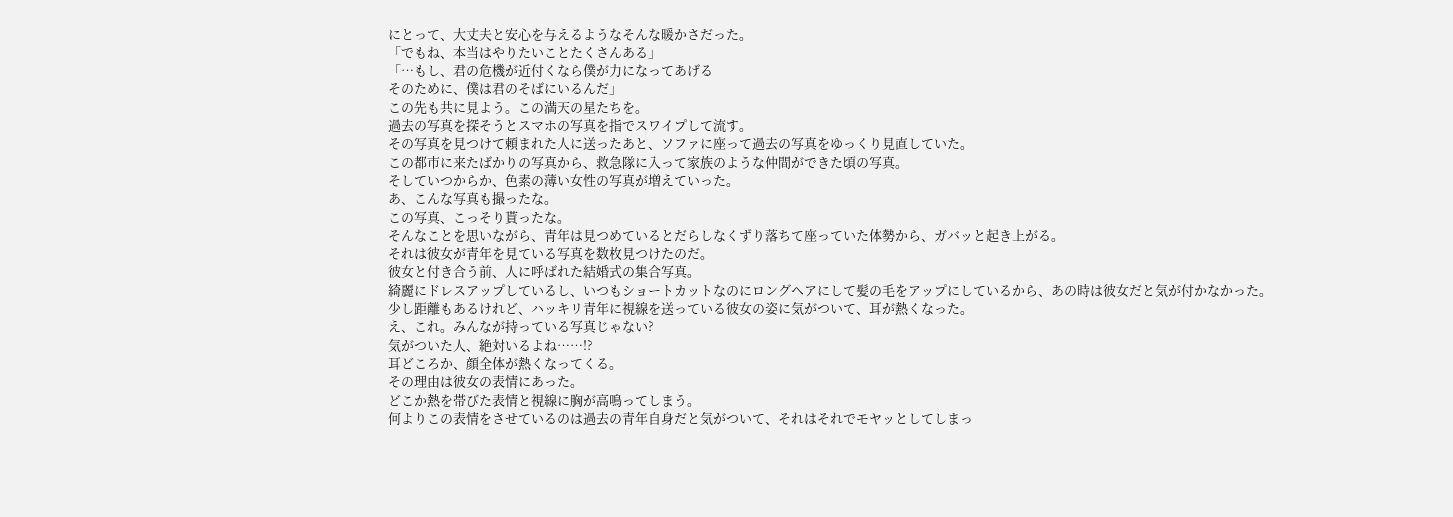にとって、大丈夫と安心を与えるようなそんな暖かさだった。
「でもね、本当はやりたいことたくさんある」
「…もし、君の危機が近付くなら僕が力になってあげる
そのために、僕は君のそばにいるんだ」
この先も共に見よう。この満天の星たちを。
過去の写真を探そうとスマホの写真を指でスワイプして流す。
その写真を見つけて頼まれた人に送ったあと、ソファに座って過去の写真をゆっくり見直していた。
この都市に来たばかりの写真から、救急隊に入って家族のような仲間ができた頃の写真。
そしていつからか、色素の薄い女性の写真が増えていった。
あ、こんな写真も撮ったな。
この写真、こっそり貰ったな。
そんなことを思いながら、青年は見つめているとだらしなくずり落ちて座っていた体勢から、ガバッと起き上がる。
それは彼女が青年を見ている写真を数枚見つけたのだ。
彼女と付き合う前、人に呼ばれた結婚式の集合写真。
綺麗にドレスアップしているし、いつもショートカットなのにロングヘアにして髪の毛をアップにしているから、あの時は彼女だと気が付かなかった。
少し距離もあるけれど、ハッキリ青年に視線を送っている彼女の姿に気がついて、耳が熱くなった。
え、これ。みんなが持っている写真じゃない?
気がついた人、絶対いるよね……!?
耳どころか、顔全体が熱くなってくる。
その理由は彼女の表情にあった。
どこか熱を帯びた表情と視線に胸が高鳴ってしまう。
何よりこの表情をさせているのは過去の青年自身だと気がついて、それはそれでモヤッとしてしまっ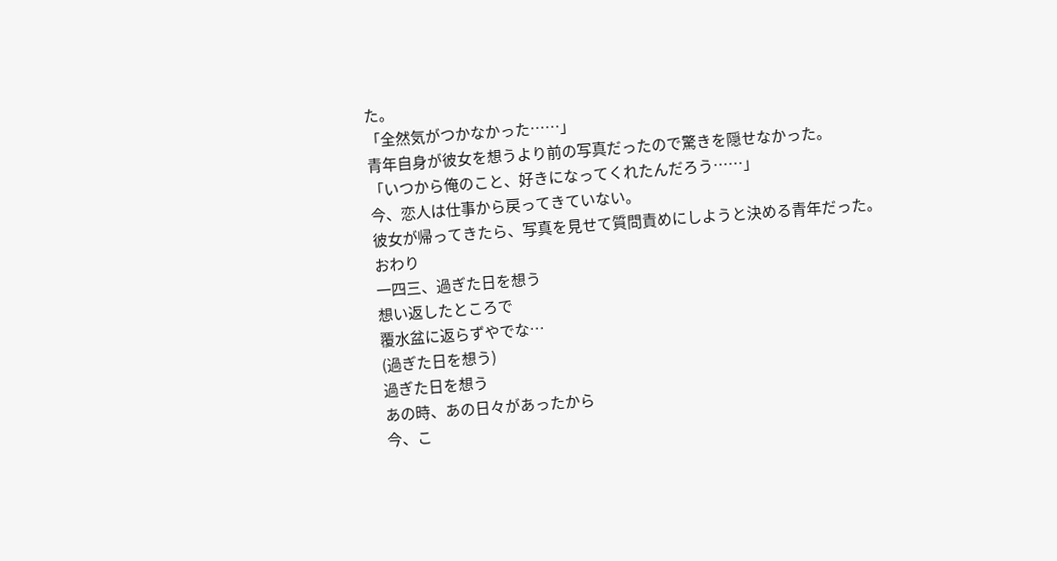た。
「全然気がつかなかった……」
青年自身が彼女を想うより前の写真だったので驚きを隠せなかった。
「いつから俺のこと、好きになってくれたんだろう……」
今、恋人は仕事から戻ってきていない。
彼女が帰ってきたら、写真を見せて質問責めにしようと決める青年だった。
おわり
一四三、過ぎた日を想う
想い返したところで
覆水盆に返らずやでな…
(過ぎた日を想う)
過ぎた日を想う
あの時、あの日々があったから
今、こ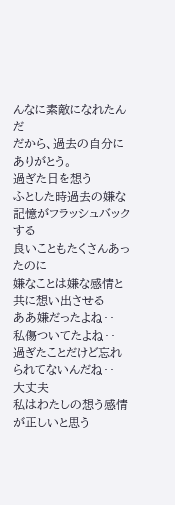んなに素敵になれたんだ
だから、過去の自分にありがとう。
過ぎた日を想う
ふとした時過去の嫌な記憶がフラッシュバックする
良いこともたくさんあったのに
嫌なことは嫌な感情と共に想い出させる
ああ嫌だったよね‥
私傷ついてたよね‥
過ぎたことだけど忘れられてないんだね‥
大丈夫
私はわたしの想う感情が正しいと思う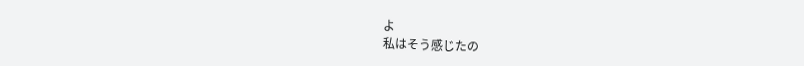よ
私はそう感じたの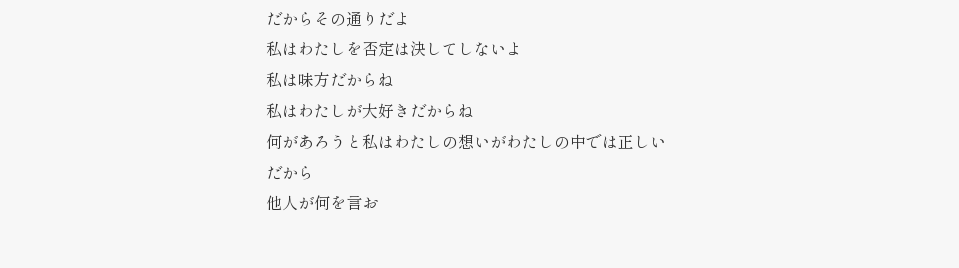だからその通りだよ
私はわたしを否定は決してしないよ
私は味方だからね
私はわたしが大好きだからね
何があろうと私はわたしの想いがわたしの中では正しい
だから
他人が何を言お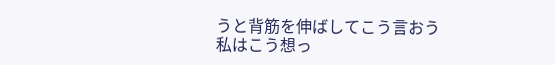うと背筋を伸ばしてこう言おう
私はこう想っ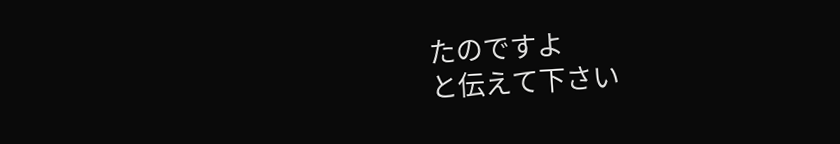たのですよ
と伝えて下さい